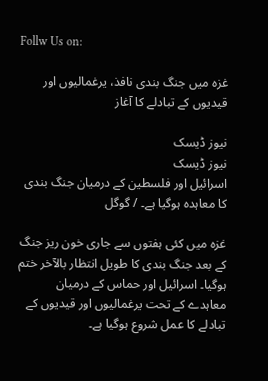Follw Us on:

غزہ میں جنگ بندی نافذ، یرغمالیوں اور قیدیوں کے تبادلے کا آغاز

نیوز ڈیسک
نیوز ڈیسک
اسرائیل اور فلسطین کے درمیان جنگ بندی کا معاہدہ ہوگیا ہے۔ / گوگل

غزہ میں کئی ہفتوں سے جاری خون ریز جنگ کے بعد جنگ بندی کا طویل انتظار بالآخر ختم ہوگیا۔ اسرائیل اور حماس کے درمیان معاہدے کے تحت یرغمالیوں اور قیدیوں کے تبادلے کا عمل شروع ہوگیا ہے۔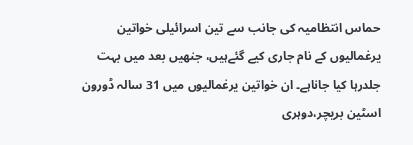حماس انتظامیہ کی جانب سے تین اسرائیلی خواتین یرغمالیوں کے نام جاری کیے گئےہیں، جنھیں بعد میں بہت جلدرہا کیا جاناہے۔ ان خواتین یرغمالیوں میں 31 سالہ ڈورون اسٹین بریچر،دوہری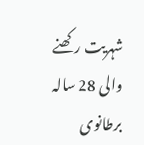شہریت رکھنے والی 28 سالہ برطانوی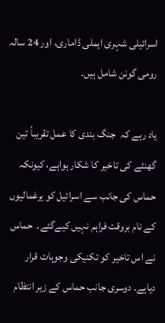اسرائیلی شہری ایملی ڈاماری، اور 24 سالہ رومی گونن شامل ہیں۔

یاد رہے کہ  جنگ بندی کا عمل تقریباً تین گھنٹے کی تاخیر کا شکار ہواہے، کیونکہ حماس کی جانب سے اسرائیل کو یرغمالیوں کے نام بروقت فراہم نہیں کیےگئے۔  حماس نے اس تاخیر کو تکنیکی وجوہات قرار دیاہے۔ دوسری جانب حماس کے زیر انتظام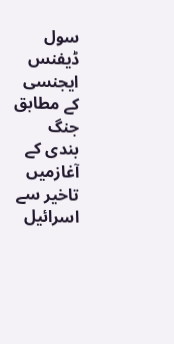سول ڈیفنس ایجنسی کے مطابق جنگ بندی کے آغازمیں تاخیر سے  اسرائیل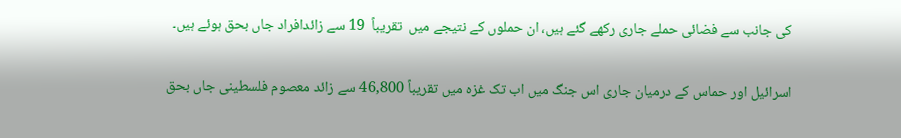کی جانب سے فضائی حملے جاری رکھے گئے ہیں، ان حملوں کے نتیجے میں  تقریباً  19 سے زائدافراد جاں بحق ہوئے ہیں۔

اسرائیل اور حماس کے درمیان جاری اس جنگ میں اب تک غزہ میں تقریباً 46,800 سے زائد معصوم فلسطینی جاں بحق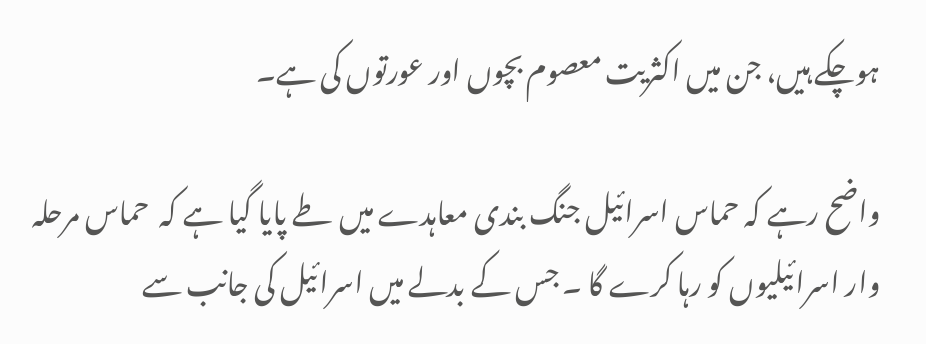ہوچکے ہیں، جن میں اکثریت معصوم بچوں اور عورتوں کی ہے۔

واضح رہے کہ حماس اسرائیل جنگ بندی معاہدے میں طے پایا گیا ہے کہ  حماس مرحلہ وار اسرائیلیوں کو رہا کرے گا ۔ جس کے بدلے میں اسرائیل کی جانب سے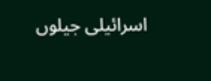اسرائیلی جیلوں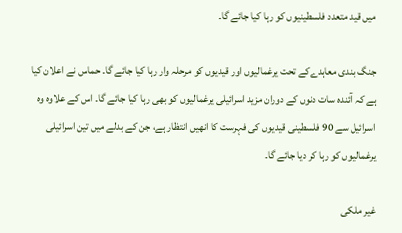میں قید متعدد فلسطینیوں کو رہا کیا جائے گا۔

جنگ بندی معاہدےکے تحت یرغمالیوں اور قیدیوں کو مرحلہ وار رہا کیا جائے گا۔ حماس نے اعلان کیا ہے کہ آئندہ سات دنوں کے دوران مزید اسرائیلی یرغمالیوں کو بھی رہا کیا جائے گا۔ اس کے علاوہ وہ اسرائیل سے 90 فلسطینی قیدیوں کی فہرست کا انھیں انتظار ہے، جن کے بدلے میں تین اسرائیلی یرغمالیوں کو رہا کر دیا جائے گا۔

غیر ملکی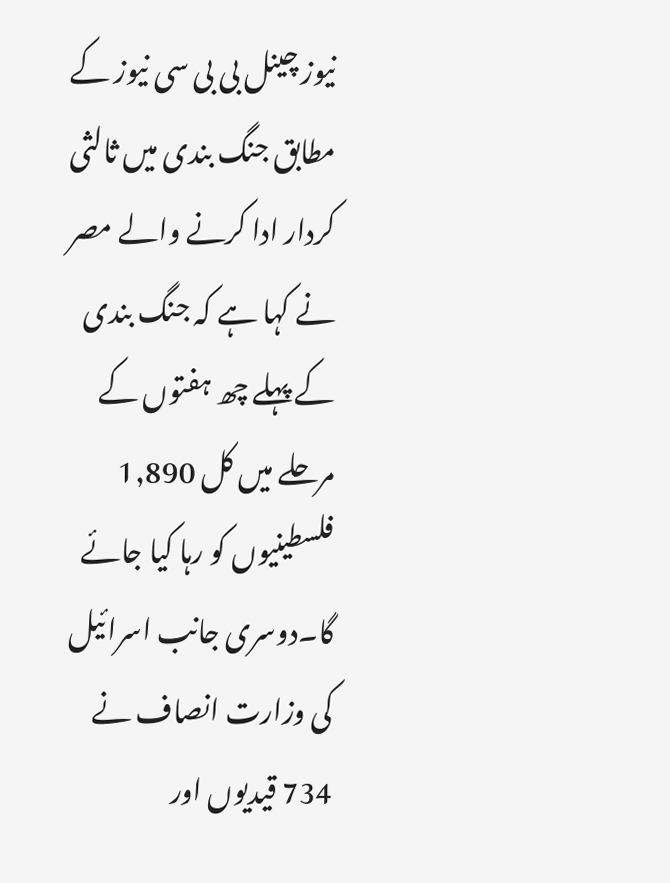نیوز چینل بی بی سی نیوز کے مطابق جنگ بندی میں ثالثی کردار ادا کرنے والے مصر نے کہا ہے کہ جنگ بندی کے پہلے چھ ہفتوں کے مرحلے میں کل 1,890 فلسطینیوں کو رہا کیا جائے گا۔دوسری جانب اسرائیل کی وزارت انصاف نے 734 قیدیوں اور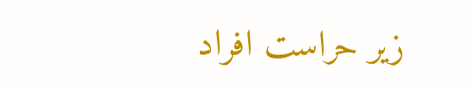زیر حراست افراد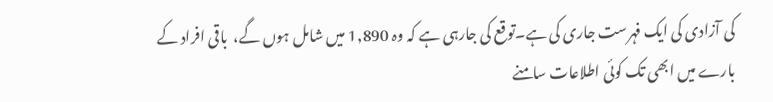کی آزادی کی ایک فہرست جاری کی ہے۔توقع کی جارہی ہے کہ وہ 1,890 میں شامل ہوں گے،  باقی افراد کے بارے میں ابھی تک کوئی اطلاعات سامنے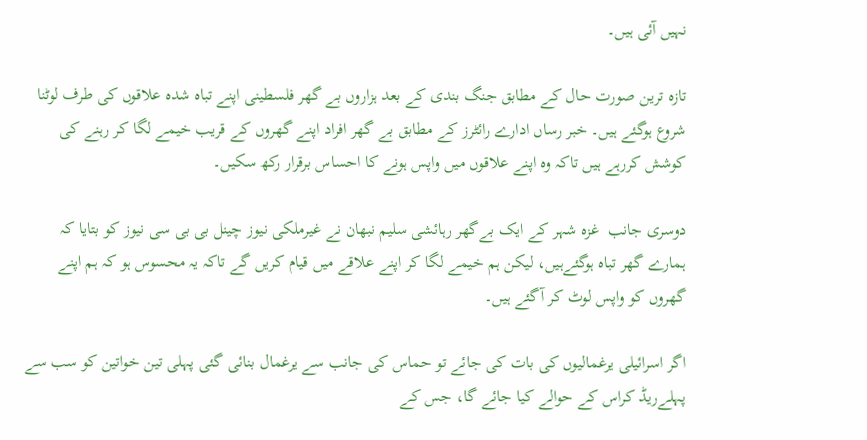نہیں آئی ہیں۔

تازہ ترین صورت حال کے مطابق جنگ بندی کے بعد ہزاروں بے گھر فلسطینی اپنے تباہ شدہ علاقوں کی طرف لوٹنا شروع ہوگئے ہیں۔ خبر رساں ادارے رائٹرز کے مطابق بے گھر افراد اپنے گھروں کے قریب خیمے لگا کر رہنے کی کوشش کررہے ہیں تاکہ وہ اپنے علاقوں میں واپس ہونے کا احساس برقرار رکھ سکیں۔

دوسری جانب  غزہ شہر کے ایک بےگھر رہائشی سلیم نبھان نے غیرملکی نیوز چینل بی بی سی نیوز کو بتایا کہ ہمارے گھر تباہ ہوگئےہیں، لیکن ہم خیمے لگا کر اپنے علاقے میں قیام کریں گے تاکہ یہ محسوس ہو کہ ہم اپنے گھروں کو واپس لوٹ کر آگئے ہیں۔

اگر اسرائیلی یرغمالیوں کی بات کی جائے تو حماس کی جانب سے یرغمال بنائی گئی پہلی تین خواتین کو سب سے پہلےریڈ کراس کے حوالے کیا جائے گا، جس کے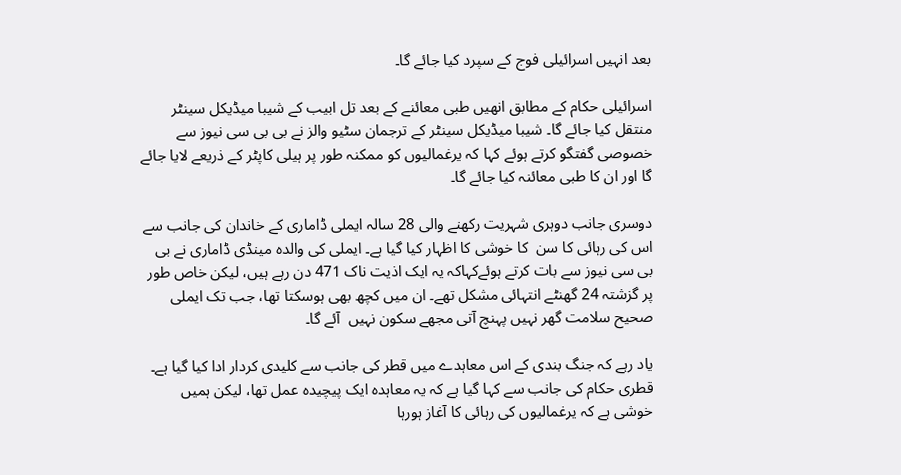بعد انہیں اسرائیلی فوج کے سپرد کیا جائے گا۔

اسرائیلی حکام کے مطابق انھیں طبی معائنے کے بعد تل ابیب کے شیبا میڈیکل سینٹر منتقل کیا جائے گا۔ شیبا میڈیکل سینٹر کے ترجمان سٹیو والز نے بی بی سی نیوز سے خصوصی گفتگو کرتے ہوئے کہا کہ یرغمالیوں کو ممکنہ طور پر ہیلی کاپٹر کے ذریعے لایا جائے گا اور ان کا طبی معائنہ کیا جائے گا۔

دوسری جانب دوہری شہریت رکھنے والی 28 سالہ ایملی ڈاماری کے خاندان کی جانب سے اس کی رہائی کا سن  کا خوشی کا اظہار کیا گیا ہے۔ ایملی کی والدہ مینڈی ڈاماری نے بی بی سی نیوز سے بات کرتے ہوئےکہاکہ یہ ایک اذیت ناک 471 دن رہے ہیں، لیکن خاص طور پر گزشتہ 24 گھنٹے انتہائی مشکل تھے۔ ان میں کچھ بھی ہوسکتا تھا، جب تک ایملی صحیح سلامت گھر نہیں پہنچ آتی مجھے سکون نہیں  آئے گا۔

یاد رہے کہ جنگ بندی کے اس معاہدے میں قطر کی جانب سے کلیدی کردار ادا کیا گیا ہے۔ قطری حکام کی جانب سے کہا گیا ہے کہ یہ معاہدہ ایک پیچیدہ عمل تھا، لیکن ہمیں خوشی ہے کہ یرغمالیوں کی رہائی کا آغاز ہورہا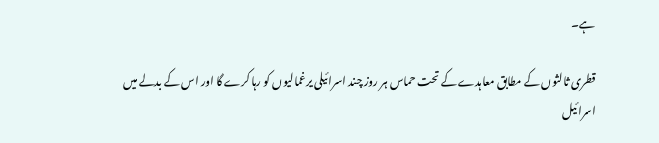ہے۔

قطری ثالثوں کے مطابق معاہدے کے تحت حماس ہر روز چند اسرائیلی یرغمالیوں کو رہا کرے گا اور اس کے بدلے میں اسرائیل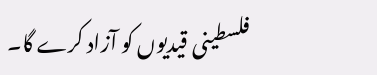فلسطینی قیدیوں کو آزاد کرے گا۔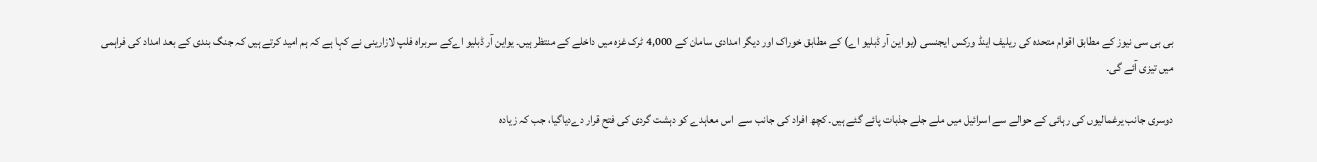بی بی سی نیوز کے مطابق اقوام متحدہ کی ریلیف اینڈ ورکس ایجنسی (یو این آر ڈبلیو اے) کے مطابق خوراک اور دیگر امدادی سامان کے 4,000 ٹرک غزہ میں داخلے کے منتظر ہیں۔ یواین آر ڈبلیو اےکے سربراہ فلپ لازارینی نے کہا ہے کہ ہم امید کرتے ہیں کہ جنگ بندی کے بعد امداد کی فراہمی میں تیزی آئے گی۔

دوسری جانب یرغمالیوں کی رہائی کے حوالے سے اسرائیل میں ملے جلے جذبات پائے گئے ہیں۔ کچھ افراد کی جانب سے  اس معاہدے کو دہشت گردی کی فتح قرار دےدیاگیا، جب کہ زیادہ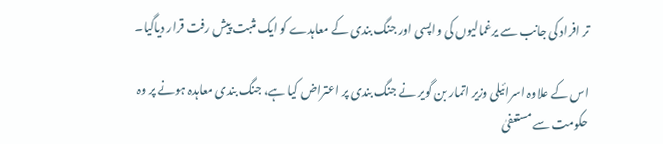تر افراد کی جانب سے یرغمالیوں کی واپسی اور جنگ بندی کے معاہدے کو ایک مثبت پیش رفت قرار دیاگیا۔

اس کے علاوہ اسرائیلی وزیر اتمار بن گویر نے جنگ بندی پر اعتراض کیا ہے، جنگ بندی معاہدہ ہونے پر وہ حکومت سے مستعفیٰ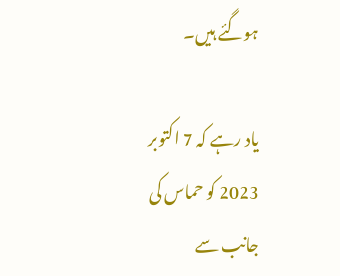ہوگئے ہیں۔

یاد رہے کہ 7 اکتوبر 2023 کو حماس کی جانب سے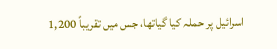اسرائیل پر حملہ کیا گیاتھا، جس میں تقریباً 1,200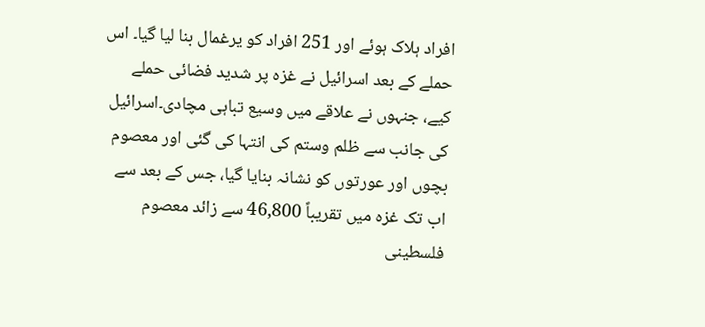افراد ہلاک ہوئے اور 251 افراد کو یرغمال بنا لیا گیا۔ اس حملے کے بعد اسرائیل نے غزہ پر شدید فضائی حملے کیے، جنہوں نے علاقے میں وسیع تباہی مچادی۔اسرائیل کی جانب سے ظلم وستم کی انتہا کی گئی اور معصوم بچوں اور عورتوں کو نشانہ بنایا گیا، جس کے بعد سے اب تک غزہ میں تقریباً 46,800 سے زائد معصوم فلسطینی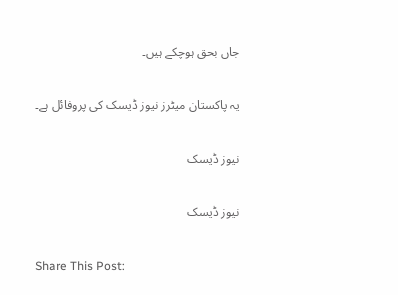جاں بحق ہوچکے ہیں۔

یہ پاکستان میٹرز نیوز ڈیسک کی پروفائل ہے۔

نیوز ڈیسک

نیوز ڈیسک

Share This Post: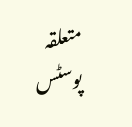متعلقہ پوسٹس